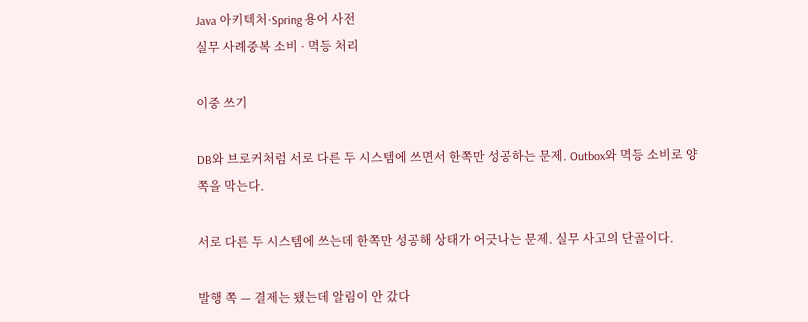Java 아키텍처·Spring 용어 사전
실무 사례중복 소비 · 멱등 처리

이중 쓰기

DB와 브로커처럼 서로 다른 두 시스템에 쓰면서 한쪽만 성공하는 문제. Outbox와 멱등 소비로 양쪽을 막는다.

서로 다른 두 시스템에 쓰는데 한쪽만 성공해 상태가 어긋나는 문제. 실무 사고의 단골이다.

발행 쪽 — 결제는 됐는데 알림이 안 갔다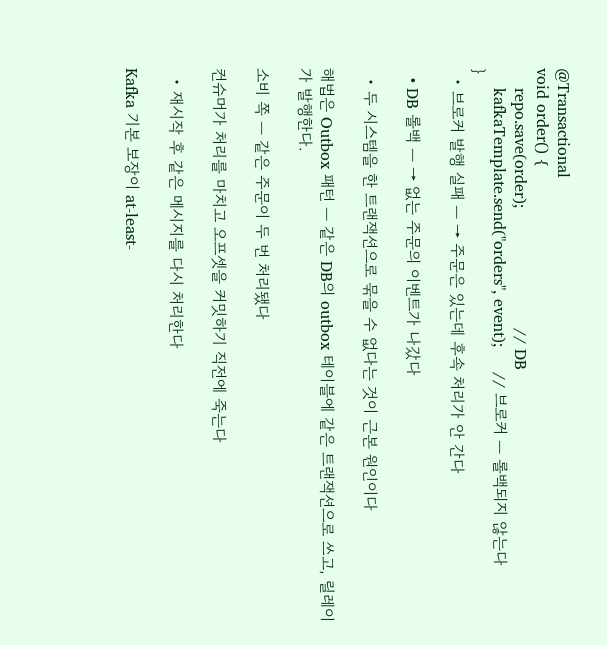@Transactional
void order() {
    repo.save(order);                        // DB
    kafkaTemplate.send("orders", event);     // 브로커 — 롤백되지 않는다
}
  • 브로커 발행 실패 — → 주문은 있는데 후속 처리가 안 간다

  • DB 롤백 — → 없는 주문의 이벤트가 나갔다

  • 두 시스템을 한 트랜잭션으로 묶을 수 없다는 것이 근본 원인이다

해법은 Outbox 패턴 — 같은 DB의 outbox 테이블에 같은 트랜잭션으로 쓰고, 릴레이가 발행한다.

소비 쪽 — 같은 주문이 두 번 처리됐다

컨슈머가 처리를 마치고 오프셋을 커밋하기 직전에 죽는다

  • 재시작 후 같은 메시지를 다시 처리한다

Kafka 기본 보장이 at-least-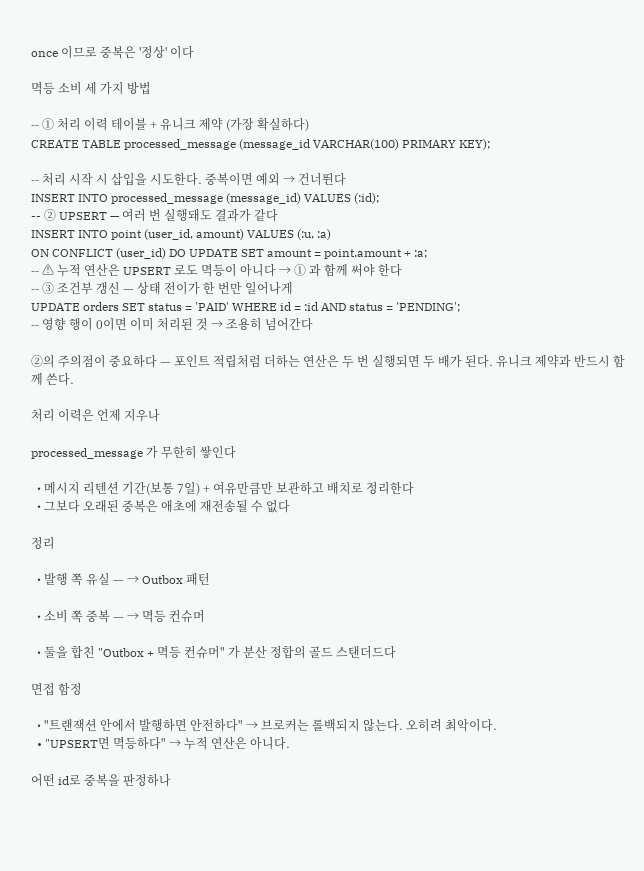once 이므로 중복은 '정상' 이다

멱등 소비 세 가지 방법

-- ① 처리 이력 테이블 + 유니크 제약 (가장 확실하다)
CREATE TABLE processed_message (message_id VARCHAR(100) PRIMARY KEY);

-- 처리 시작 시 삽입을 시도한다. 중복이면 예외 → 건너뛴다
INSERT INTO processed_message (message_id) VALUES (:id);
-- ② UPSERT — 여러 번 실행돼도 결과가 같다
INSERT INTO point (user_id, amount) VALUES (:u, :a)
ON CONFLICT (user_id) DO UPDATE SET amount = point.amount + :a;
-- ⚠ 누적 연산은 UPSERT 로도 멱등이 아니다 → ① 과 함께 써야 한다
-- ③ 조건부 갱신 — 상태 전이가 한 번만 일어나게
UPDATE orders SET status = 'PAID' WHERE id = :id AND status = 'PENDING';
-- 영향 행이 0이면 이미 처리된 것 → 조용히 넘어간다

②의 주의점이 중요하다 — 포인트 적립처럼 더하는 연산은 두 번 실행되면 두 배가 된다. 유니크 제약과 반드시 함께 쓴다.

처리 이력은 언제 지우나

processed_message 가 무한히 쌓인다

  • 메시지 리텐션 기간(보통 7일) + 여유만큼만 보관하고 배치로 정리한다
  • 그보다 오래된 중복은 애초에 재전송될 수 없다

정리

  • 발행 쪽 유실 — → Outbox 패턴

  • 소비 쪽 중복 — → 멱등 컨슈머

  • 둘을 합친 "Outbox + 멱등 컨슈머" 가 분산 정합의 골드 스탠더드다

면접 함정

  • "트랜잭션 안에서 발행하면 안전하다" → 브로커는 롤백되지 않는다. 오히려 최악이다.
  • "UPSERT면 멱등하다" → 누적 연산은 아니다.

어떤 id로 중복을 판정하나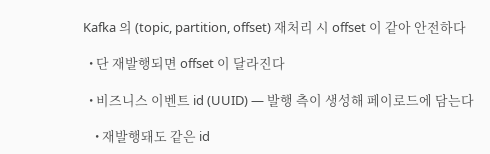Kafka 의 (topic, partition, offset) 재처리 시 offset 이 같아 안전하다

  • 단 재발행되면 offset 이 달라진다

  • 비즈니스 이벤트 id (UUID) — 발행 측이 생성해 페이로드에 담는다

    • 재발행돼도 같은 id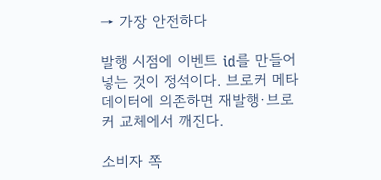→ 가장 안전하다

발행 시점에 이벤트 id를 만들어 넣는 것이 정석이다. 브로커 메타데이터에 의존하면 재발행·브로커 교체에서 깨진다.

소비자 쪽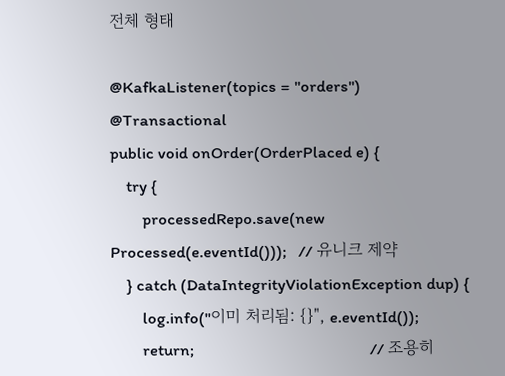전체 형태

@KafkaListener(topics = "orders")
@Transactional
public void onOrder(OrderPlaced e) {
    try {
        processedRepo.save(new Processed(e.eventId()));   // 유니크 제약
    } catch (DataIntegrityViolationException dup) {
        log.info("이미 처리됨: {}", e.eventId());
        return;                                            // 조용히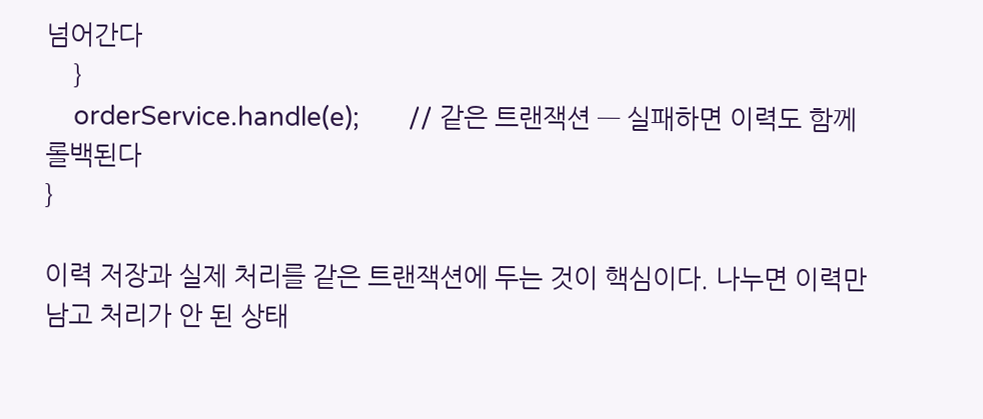넘어간다
    }
    orderService.handle(e);       // 같은 트랜잭션 — 실패하면 이력도 함께 롤백된다
}

이력 저장과 실제 처리를 같은 트랜잭션에 두는 것이 핵심이다. 나누면 이력만 남고 처리가 안 된 상태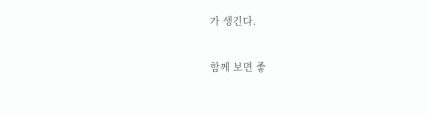가 생긴다.

함께 보면 좋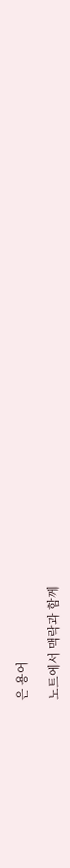은 용어

노트에서 맥락과 함께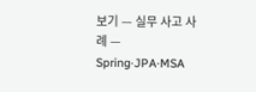보기 — 실무 사고 사례 — Spring·JPA·MSA